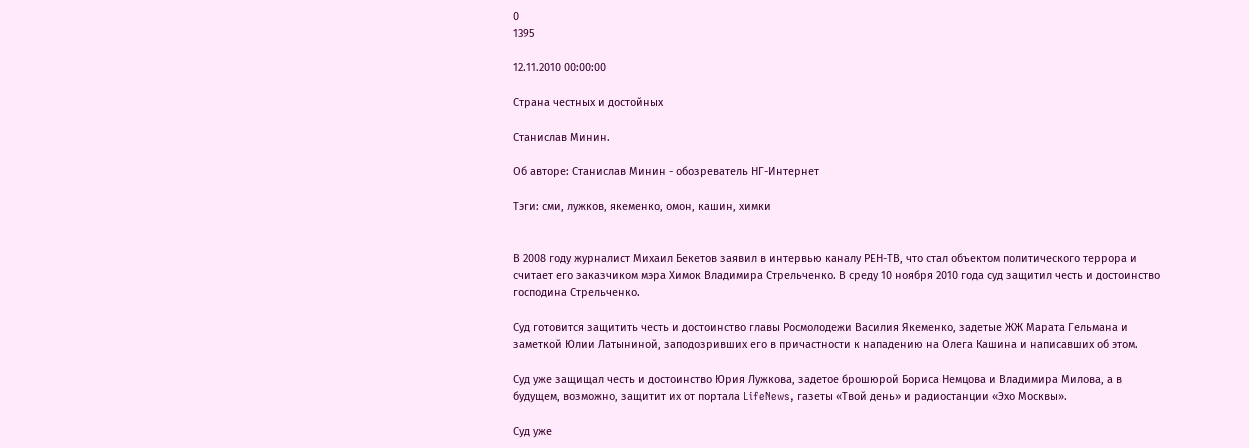0
1395

12.11.2010 00:00:00

Страна честных и достойных

Станислав Минин.

Об авторе: Станислав Минин - обозреватель НГ-Интернет

Тэги: сми, лужков, якеменко, омон, кашин, химки


В 2008 году журналист Михаил Бекетов заявил в интервью каналу РЕН-ТВ, что стал объектом политического террора и считает его заказчиком мэра Химок Владимира Стрельченко. В среду 10 ноября 2010 года суд защитил честь и достоинство господина Стрельченко.

Суд готовится защитить честь и достоинство главы Росмолодежи Василия Якеменко, задетые ЖЖ Марата Гельмана и заметкой Юлии Латыниной, заподозривших его в причастности к нападению на Олега Кашина и написавших об этом.

Суд уже защищал честь и достоинство Юрия Лужкова, задетое брошюрой Бориса Немцова и Владимира Милова, а в будущем, возможно, защитит их от портала LifeNews, газеты «Твой день» и радиостанции «Эхо Москвы».

Суд уже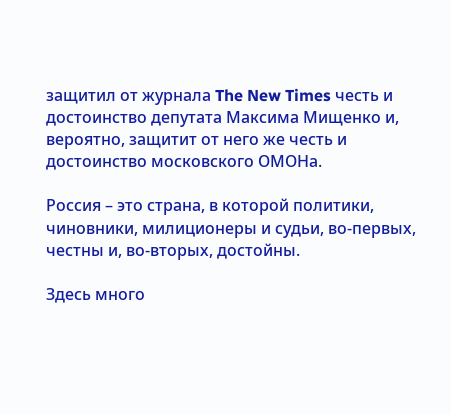защитил от журнала The New Times честь и достоинство депутата Максима Мищенко и, вероятно, защитит от него же честь и достоинство московского ОМОНа.

Россия – это страна, в которой политики, чиновники, милиционеры и судьи, во-первых, честны и, во-вторых, достойны.

Здесь много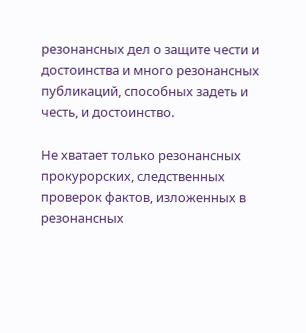резонансных дел о защите чести и достоинства и много резонансных публикаций, способных задеть и честь, и достоинство.

Не хватает только резонансных прокурорских, следственных проверок фактов, изложенных в резонансных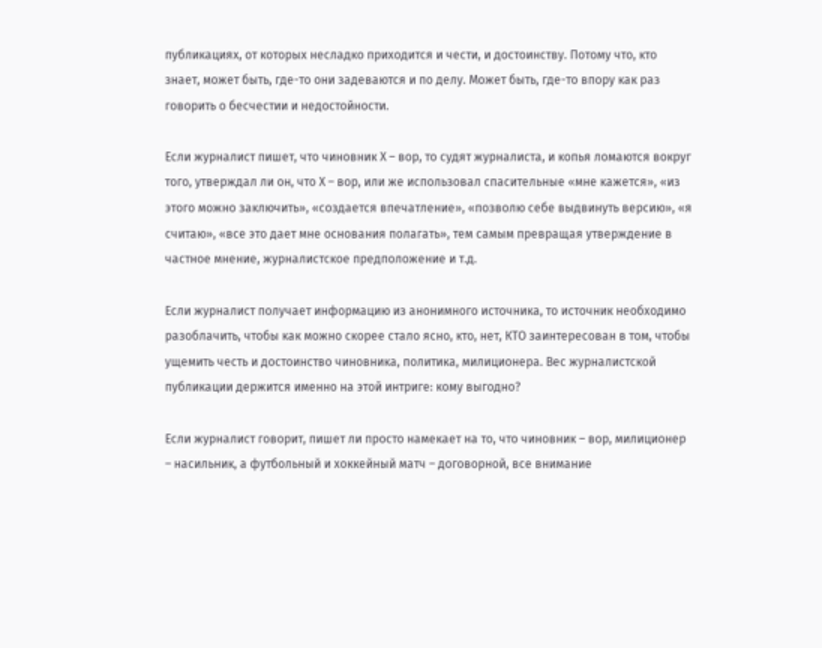публикациях, от которых несладко приходится и чести, и достоинству. Потому что, кто знает, может быть, где-то они задеваются и по делу. Может быть, где-то впору как раз говорить о бесчестии и недостойности.

Если журналист пишет, что чиновник Х – вор, то судят журналиста, и копья ломаются вокруг того, утверждал ли он, что Х – вор, или же использовал спасительные «мне кажется», «из этого можно заключить», «создается впечатление», «позволю себе выдвинуть версию», «я считаю», «все это дает мне основания полагать», тем самым превращая утверждение в частное мнение, журналистское предположение и т.д.

Если журналист получает информацию из анонимного источника, то источник необходимо разоблачить, чтобы как можно скорее стало ясно, кто, нет, КТО заинтересован в том, чтобы ущемить честь и достоинство чиновника, политика, милиционера. Вес журналистской публикации держится именно на этой интриге: кому выгодно?

Если журналист говорит, пишет ли просто намекает на то, что чиновник – вор, милиционер – насильник, а футбольный и хоккейный матч – договорной, все внимание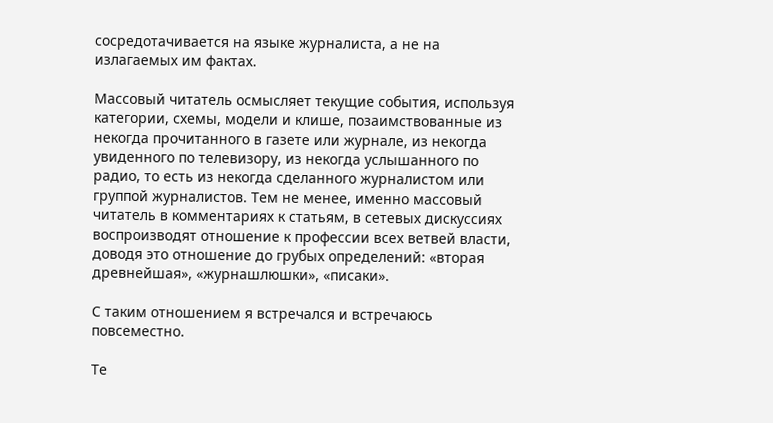сосредотачивается на языке журналиста, а не на излагаемых им фактах.

Массовый читатель осмысляет текущие события, используя категории, схемы, модели и клише, позаимствованные из некогда прочитанного в газете или журнале, из некогда увиденного по телевизору, из некогда услышанного по радио, то есть из некогда сделанного журналистом или группой журналистов. Тем не менее, именно массовый читатель в комментариях к статьям, в сетевых дискуссиях воспроизводят отношение к профессии всех ветвей власти, доводя это отношение до грубых определений: «вторая древнейшая», «журнашлюшки», «писаки».

С таким отношением я встречался и встречаюсь повсеместно.

Те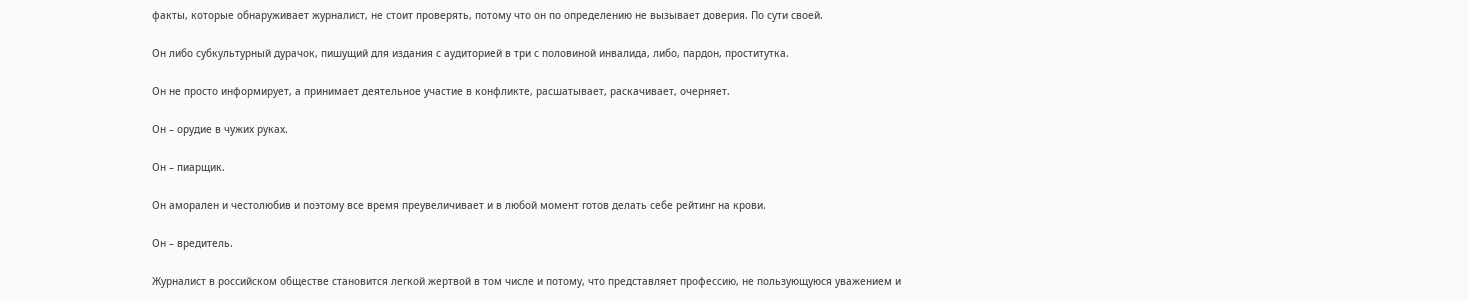факты, которые обнаруживает журналист, не стоит проверять, потому что он по определению не вызывает доверия. По сути своей.

Он либо субкультурный дурачок, пишущий для издания с аудиторией в три с половиной инвалида, либо, пардон, проститутка.

Он не просто информирует, а принимает деятельное участие в конфликте, расшатывает, раскачивает, очерняет.

Он – орудие в чужих руках.

Он – пиарщик.

Он аморален и честолюбив и поэтому все время преувеличивает и в любой момент готов делать себе рейтинг на крови.

Он – вредитель.

Журналист в российском обществе становится легкой жертвой в том числе и потому, что представляет профессию, не пользующуюся уважением и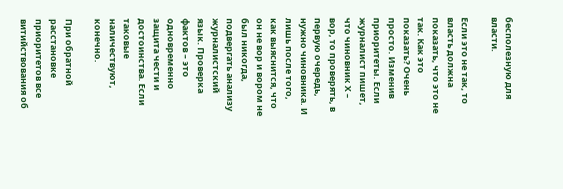бесполезную для власти.

Если это не так, то власть должна показать, что это не так. Как это показать? Очень просто. Изменив приоритеты. Если журналист пишет, что чиновник Х – вор, то проверять, в первую очередь, нужно чиновника. И лишь после того, как выяснится, что он не вор и вором не был никогда, подвергать анализу журналистский язык. Проверка фактов – это одновременно защита чести и достоинства. Если таковые наличествуют, конечно.

При обратной расстановке приоритетов все витийствования об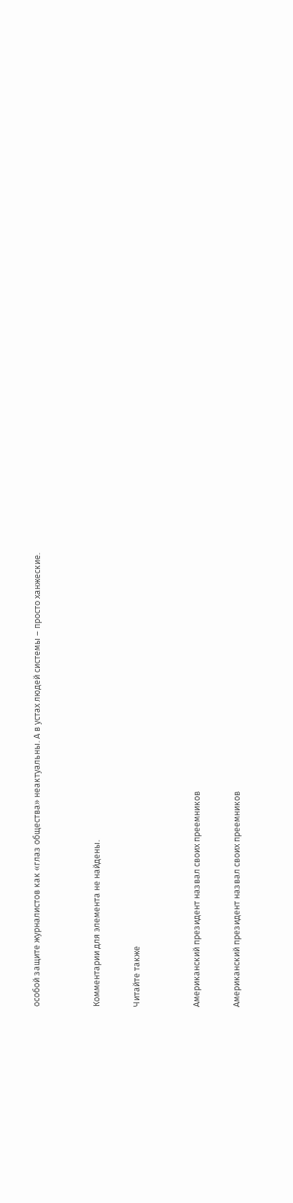особой защите журналистов как «глаз общества» неактуальны. А в устах людей системы – просто ханжеские.


Комментарии для элемента не найдены.

Читайте также


Американский президент назвал своих преемников

Американский президент назвал своих преемников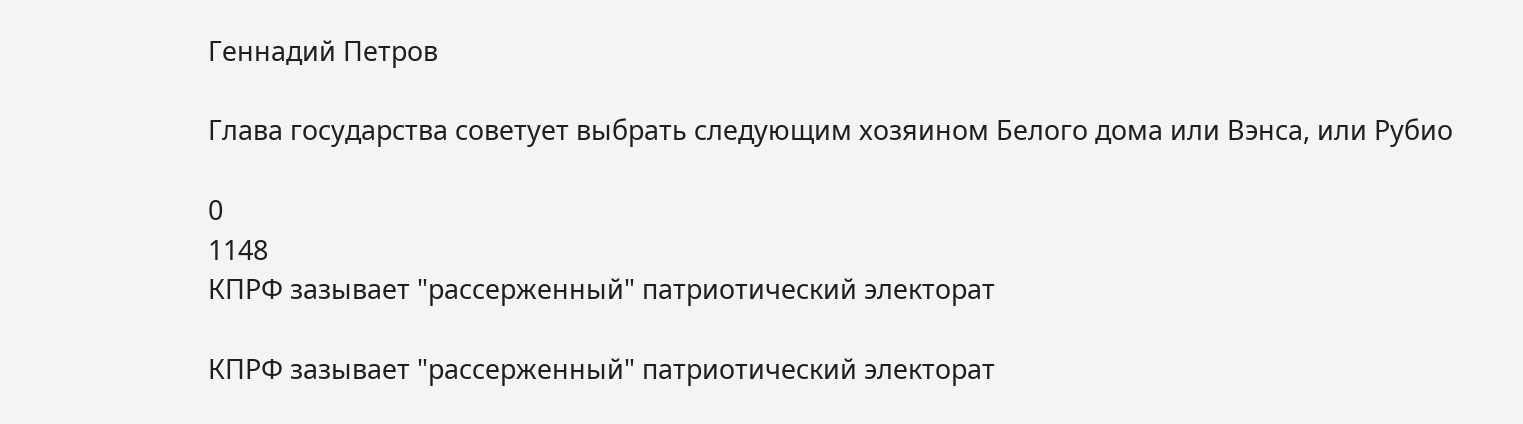Геннадий Петров

Глава государства советует выбрать следующим хозяином Белого дома или Вэнса, или Рубио

0
1148
КПРФ зазывает "рассерженный" патриотический электорат

КПРФ зазывает "рассерженный" патриотический электорат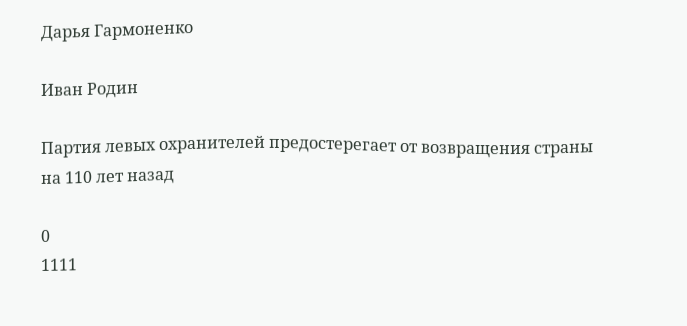Дарья Гармоненко

Иван Родин

Партия левых охранителей предостерегает от возвращения страны на 110 лет назад

0
1111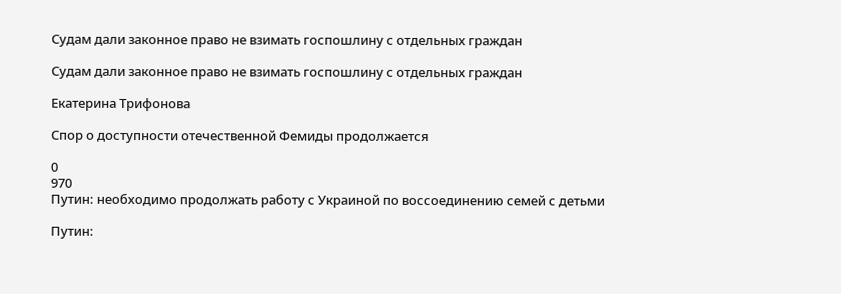Судам дали законное право не взимать госпошлину с отдельных граждан

Судам дали законное право не взимать госпошлину с отдельных граждан

Екатерина Трифонова

Спор о доступности отечественной Фемиды продолжается

0
970
Путин: необходимо продолжать работу с Украиной по воссоединению семей с детьми

Путин: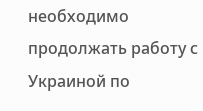необходимо продолжать работу с Украиной по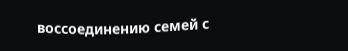воссоединению семей с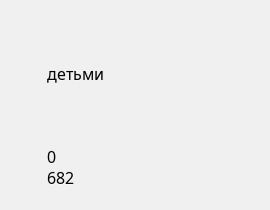детьми



0
682